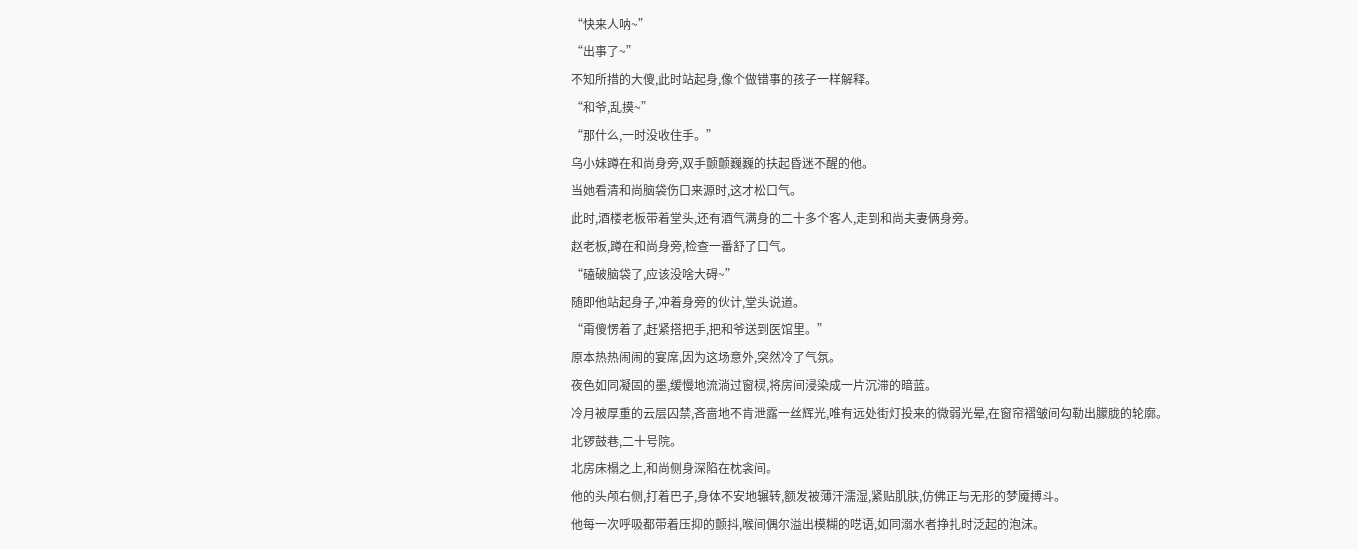“快来人呐~”
“出事了~”
不知所措的大傻,此时站起身,像个做错事的孩子一样解释。
“和爷,乱摸~”
“那什么,一时没收住手。”
乌小妹蹲在和尚身旁,双手颤颤巍巍的扶起昏迷不醒的他。
当她看清和尚脑袋伤口来源时,这才松口气。
此时,酒楼老板带着堂头,还有酒气满身的二十多个客人,走到和尚夫妻俩身旁。
赵老板,蹲在和尚身旁,检查一番舒了口气。
“磕破脑袋了,应该没啥大碍~”
随即他站起身子,冲着身旁的伙计,堂头说道。
“甭傻愣着了,赶紧搭把手,把和爷送到医馆里。”
原本热热闹闹的宴席,因为这场意外,突然冷了气氛。
夜色如同凝固的墨,缓慢地流淌过窗棂,将房间浸染成一片沉滞的暗蓝。
冷月被厚重的云层囚禁,吝啬地不肯泄露一丝辉光,唯有远处街灯投来的微弱光晕,在窗帘褶皱间勾勒出朦胧的轮廓。
北锣鼓巷,二十号院。
北房床榻之上,和尚侧身深陷在枕衾间。
他的头颅右侧,打着巴子,身体不安地辗转,额发被薄汗濡湿,紧贴肌肤,仿佛正与无形的梦魇搏斗。
他每一次呼吸都带着压抑的颤抖,喉间偶尔溢出模糊的呓语,如同溺水者挣扎时泛起的泡沫。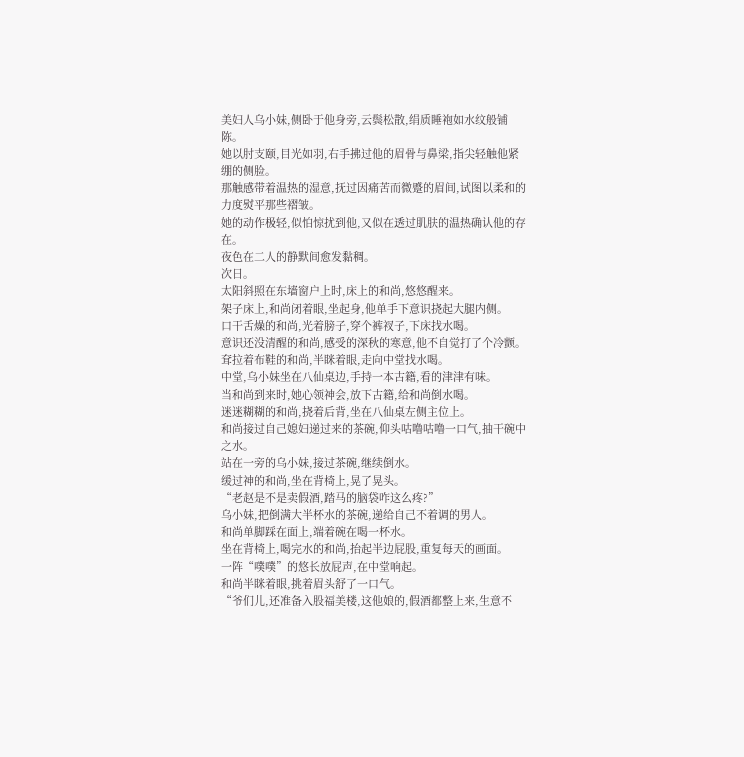美妇人乌小妹,侧卧于他身旁,云鬓松散,绢质睡袍如水纹般铺陈。
她以肘支颐,目光如羽,右手拂过他的眉骨与鼻梁,指尖轻触他紧绷的侧脸。
那触感带着温热的湿意,抚过因痛苦而微蹙的眉间,试图以柔和的力度熨平那些褶皱。
她的动作极轻,似怕惊扰到他,又似在透过肌肤的温热确认他的存在。
夜色在二人的静默间愈发黏稠。
次日。
太阳斜照在东墙窗户上时,床上的和尚,悠悠醒来。
架子床上,和尚闭着眼,坐起身,他单手下意识挠起大腿内侧。
口干舌燥的和尚,光着膀子,穿个裤衩子,下床找水喝。
意识还没清醒的和尚,感受的深秋的寒意,他不自觉打了个冷颤。
耷拉着布鞋的和尚,半眯着眼,走向中堂找水喝。
中堂,乌小妹坐在八仙桌边,手持一本古籍,看的津津有味。
当和尚到来时,她心领神会,放下古籍,给和尚倒水喝。
迷迷糊糊的和尚,挠着后背,坐在八仙桌左侧主位上。
和尚接过自己媳妇递过来的茶碗,仰头咕噜咕噜一口气,抽干碗中之水。
站在一旁的乌小妹,接过茶碗,继续倒水。
缓过神的和尚,坐在背椅上,晃了晃头。
“老赵是不是卖假酒,踏马的脑袋咋这么疼?”
乌小妹,把倒满大半杯水的茶碗,递给自己不着调的男人。
和尚单脚踩在面上,端着碗在喝一杯水。
坐在背椅上,喝完水的和尚,抬起半边屁股,重复每天的画面。
一阵“噗噗”的悠长放屁声,在中堂响起。
和尚半眯着眼,挑着眉头舒了一口气。
“爷们儿,还准备入股福美楼,这他娘的,假酒都整上来,生意不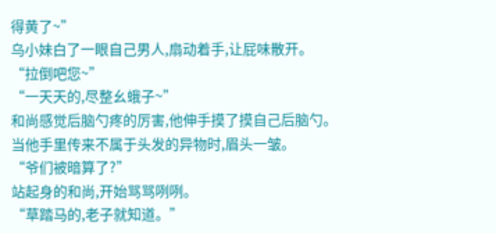得黄了~”
乌小妹白了一眼自己男人,扇动着手,让屁味散开。
“拉倒吧您~”
“一天天的,尽整幺蛾子~”
和尚感觉后脑勺疼的厉害,他伸手摸了摸自己后脑勺。
当他手里传来不属于头发的异物时,眉头一皱。
“爷们被暗算了?”
站起身的和尚,开始骂骂咧咧。
“草踏马的,老子就知道。”